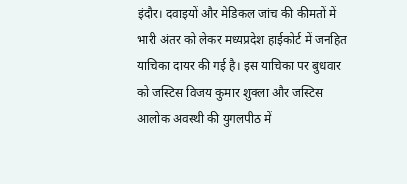इंदौर। दवाइयों और मेडिकल जांच की कीमतों में भारी अंतर को लेकर मध्यप्रदेश हाईकोर्ट में जनहित याचिका दायर की गई है। इस याचिका पर बुधवार को जस्टिस विजय कुमार शुक्ला और जस्टिस आलोक अवस्थी की युगलपीठ में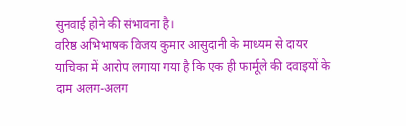सुनवाई होने की संभावना है।
वरिष्ठ अभिभाषक विजय कुमार आसुदानी के माध्यम से दायर याचिका में आरोप लगाया गया है कि एक ही फार्मूले की दवाइयों के दाम अलग-अलग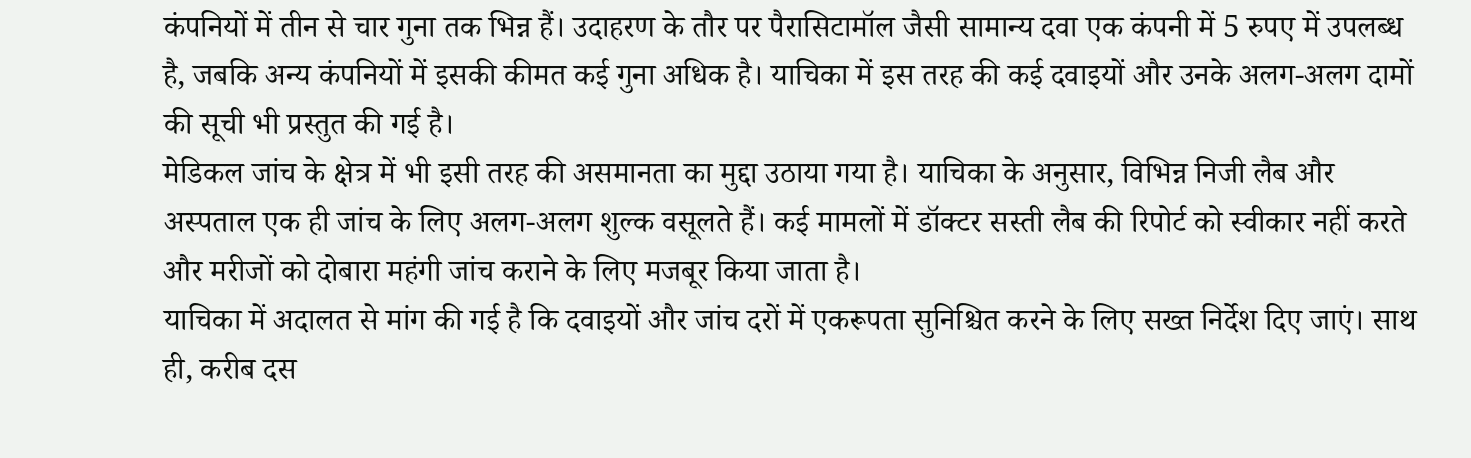कंपनियों में तीन से चार गुना तक भिन्न हैं। उदाहरण के तौर पर पैरासिटामॉल जैसी सामान्य दवा एक कंपनी में 5 रुपए में उपलब्ध है, जबकि अन्य कंपनियों में इसकी कीमत कई गुना अधिक है। याचिका में इस तरह की कई दवाइयों और उनके अलग-अलग दामों की सूची भी प्रस्तुत की गई है।
मेडिकल जांच के क्षेत्र में भी इसी तरह की असमानता का मुद्दा उठाया गया है। याचिका के अनुसार, विभिन्न निजी लैब और अस्पताल एक ही जांच के लिए अलग-अलग शुल्क वसूलते हैं। कई मामलों में डॉक्टर सस्ती लैब की रिपोर्ट को स्वीकार नहीं करते और मरीजों को दोबारा महंगी जांच कराने के लिए मजबूर किया जाता है।
याचिका में अदालत से मांग की गई है कि दवाइयों और जांच दरों में एकरूपता सुनिश्चित करने के लिए सख्त निर्देश दिए जाएं। साथ ही, करीब दस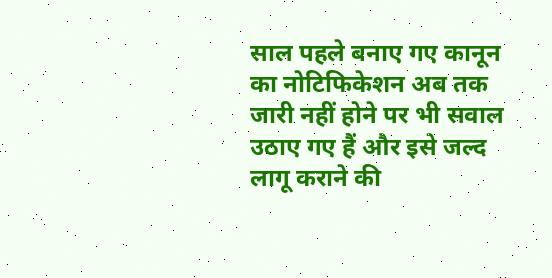साल पहले बनाए गए कानून का नोटिफिकेशन अब तक जारी नहीं होने पर भी सवाल उठाए गए हैं और इसे जल्द लागू कराने की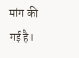मांग की गई है।